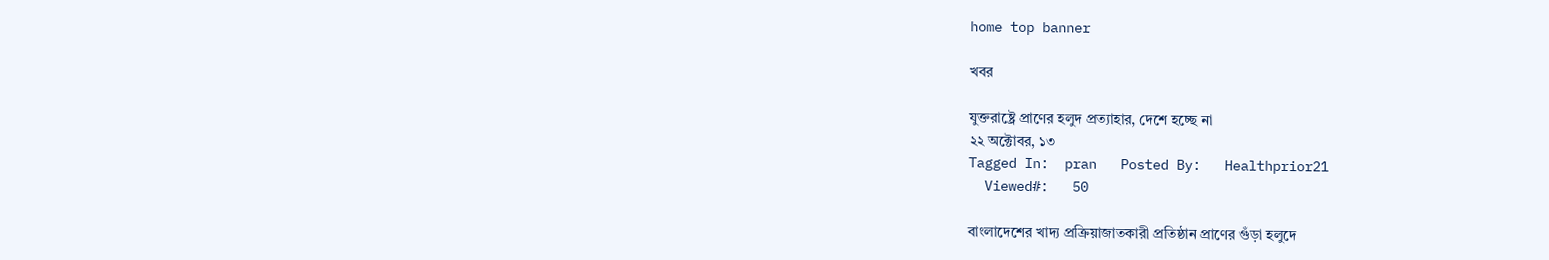home top banner

খবর

যুক্তরাষ্ট্রে প্রাণের হলুদ প্রত্যাহার, দেশে হচ্ছে না
২২ অক্টোবর, ১৩
Tagged In:  pran   Posted By:   Healthprior21
  Viewed#:   50

বাংলাদেশের খাদ্য প্রক্রিয়াজাতকারী প্রতিষ্ঠান প্রাণের গুঁড়া হলুদে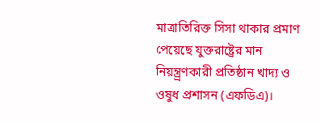মাত্রাতিরিক্ত সিসা থাকার প্রমাণ পেয়েছে যুক্তরাষ্ট্রের মান নিয়ন্ত্র্রণকারী প্রতিষ্ঠান খাদ্য ও ওষুধ প্রশাসন (এফডিএ)।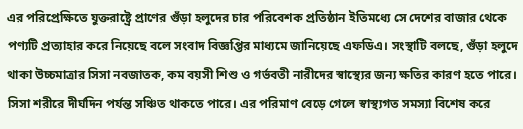এর পরিপ্রেক্ষিতে যুক্তরাষ্ট্রে প্রাণের গুঁড়া হলুদের চার পরিবেশক প্রতিষ্ঠান ইতিমধ্যে সে দেশের বাজার থেকে পণ্যটি প্রত্যাহার করে নিয়েছে বলে সংবাদ বিজ্ঞপ্তির মাধ্যমে জানিয়েছে এফডিএ। সংস্থাটি বলছে, গুঁড়া হলুদে থাকা উচ্চমাত্রার সিসা নবজাতক, কম বয়সী শিশু ও গর্ভবতী নারীদের স্বাস্থ্যের জন্য ক্ষতির কারণ হতে পারে। সিসা শরীরে দীর্ঘদিন পর্যন্ত সঞ্চিত থাকতে পারে। এর পরিমাণ বেড়ে গেলে স্বাস্থ্যগত সমস্যা বিশেষ করে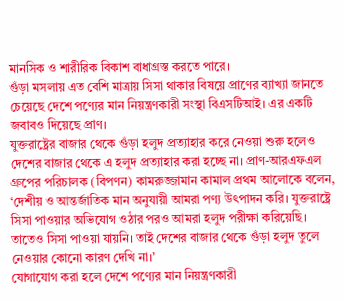মানসিক ও শারীরিক বিকাশ বাধাগ্রস্ত করতে পারে।
গুঁড়া মসলায় এত বেশি মাত্রায় সিসা থাকার বিষয়ে প্রাণের ব্যাখ্যা জানতে চেয়েছে দেশে পণ্যের মান নিয়ন্ত্রণকারী সংস্থা বিএসটিআই। এর একটি জবাবও দিয়েছে প্রাণ।
যুক্তরাষ্ট্রের বাজার থেকে গুঁড়া হলুদ প্রত্যাহার করে নেওয়া শুরু হলেও দেশের বাজার থেকে এ হলুদ প্রত্যাহার করা হচ্ছে না। প্রাণ-আরএফএল গ্রুপের পরিচালক (বিপণন) কামরুজ্জামান কামাল প্রথম আলোকে বলেন, ‘দেশীয় ও আন্তর্জাতিক মান অনুযায়ী আমরা পণ্য উৎপাদন করি। যুক্তরাষ্ট্রে সিসা পাওয়ার অভিযোগ ওঠার পরও আমরা হলুদ পরীক্ষা করিয়েছি। তাতেও সিসা পাওয়া যায়নি। তাই দেশের বাজার থেকে গুঁড়া হলুদ তুলে নেওয়ার কোনো কারণ দেখি না।’
যোগাযোগ করা হলে দেশে পণ্যের মান নিয়ন্ত্রণকারী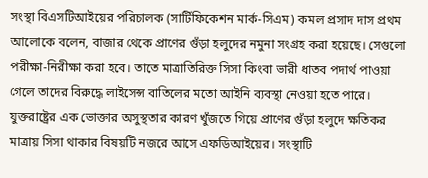সংস্থা বিএসটিআইয়ের পরিচালক (সার্টিফিকেশন মার্ক-সিএম) কমল প্রসাদ দাস প্রথম আলোকে বলেন, বাজার থেকে প্রাণের গুঁড়া হলুদের নমুনা সংগ্রহ করা হয়েছে। সেগুলো পরীক্ষা-নিরীক্ষা করা হবে। তাতে মাত্রাতিরিক্ত সিসা কিংবা ভারী ধাতব পদার্থ পাওয়া গেলে তাদের বিরুদ্ধে লাইসেন্স বাতিলের মতো আইনি ব্যবস্থা নেওয়া হতে পারে।
যুক্তরাষ্ট্রের এক ভোক্তার অসুস্থতার কারণ খুঁজতে গিয়ে প্রাণের গুঁড়া হলুদে ক্ষতিকর মাত্রায় সিসা থাকার বিষয়টি নজরে আসে এফডিআইয়ের। সংস্থাটি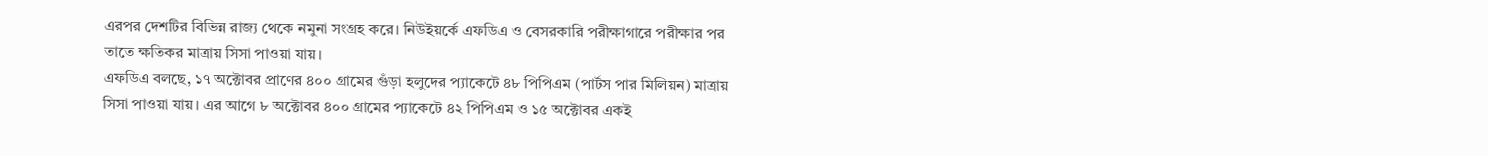এরপর দেশটির বিভিন্ন রাজ্য থেকে নমুনা সংগ্রহ করে। নিউইয়র্কে এফডিএ ও বেসরকারি পরীক্ষাগারে পরীক্ষার পর তাতে ক্ষতিকর মাত্রায় সিসা পাওয়া যায়।
এফডিএ বলছে, ১৭ অক্টোবর প্রাণের ৪০০ গ্রামের গুঁড়া হলুদের প্যাকেটে ৪৮ পিপিএম (পার্টস পার মিলিয়ন) মাত্রায় সিসা পাওয়া যায়। এর আগে ৮ অক্টোবর ৪০০ গ্রামের প্যাকেটে ৪২ পিপিএম ও ১৫ অক্টোবর একই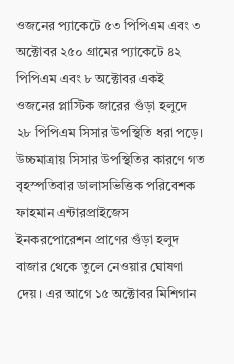ওজনের প্যাকেটে ৫৩ পিপিএম এবং ৩ অক্টোবর ২৫০ গ্রামের প্যাকেটে ৪২ পিপিএম এবং ৮ অক্টোবর একই ওজনের প্লাস্টিক জারের গুঁড়া হলুদে ২৮ পিপিএম সিসার উপস্থিতি ধরা পড়ে।
উচ্চমাত্রায় সিসার উপস্থিতির কারণে গত বৃহস্পতিবার ডালাসভিত্তিক পরিবেশক ফাহমান এন্টারপ্রাইজেস ইনকরপোরেশন প্রাণের গুঁড়া হলুদ বাজার থেকে তুলে নেওয়ার ঘোষণা দেয়। এর আগে ১৫ অক্টোবর মিশিগান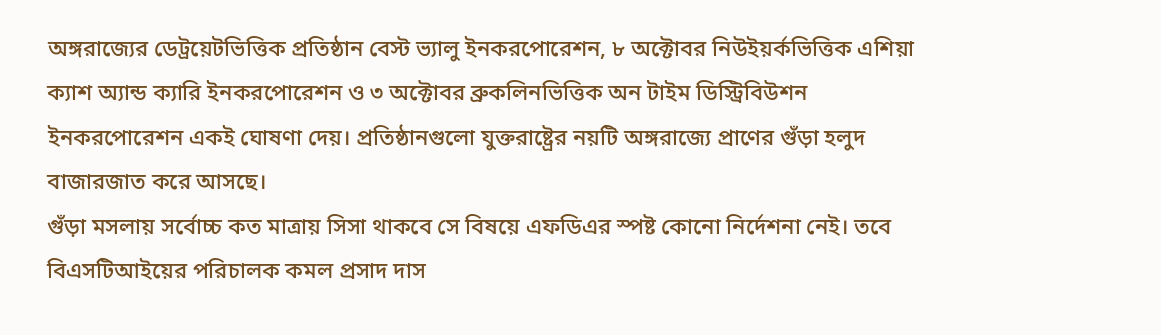অঙ্গরাজ্যের ডেট্রয়েটভিত্তিক প্রতিষ্ঠান বেস্ট ভ্যালু ইনকরপোরেশন, ৮ অক্টোবর নিউইয়র্কভিত্তিক এশিয়া ক্যাশ অ্যান্ড ক্যারি ইনকরপোরেশন ও ৩ অক্টোবর ব্রুকলিনভিত্তিক অন টাইম ডিস্ট্রিবিউশন ইনকরপোরেশন একই ঘোষণা দেয়। প্রতিষ্ঠানগুলো যুক্তরাষ্ট্রের নয়টি অঙ্গরাজ্যে প্রাণের গুঁড়া হলুদ বাজারজাত করে আসছে।
গুঁড়া মসলায় সর্বোচ্চ কত মাত্রায় সিসা থাকবে সে বিষয়ে এফডিএর স্পষ্ট কোনো নির্দেশনা নেই। তবে বিএসটিআইয়ের পরিচালক কমল প্রসাদ দাস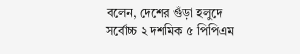বলেন, দেশের গুঁড়া হলুদে সর্বোচ্চ ২ দশমিক ৫ পিপিএম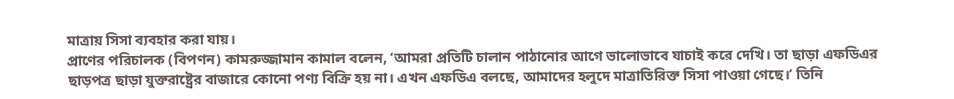মাত্রায় সিসা ব্যবহার করা যায়।
প্রাণের পরিচালক (বিপণন) কামরুজ্জামান কামাল বলেন, ‘আমরা প্রতিটি চালান পাঠানোর আগে ভালোভাবে যাচাই করে দেখি। তা ছাড়া এফডিএর ছাড়পত্র ছাড়া যুক্তরাষ্ট্রের বাজারে কোনো পণ্য বিক্রি হয় না। এখন এফডিএ বলছে, আমাদের হলুদে মাত্রাতিরিক্ত সিসা পাওয়া গেছে।’ তিনি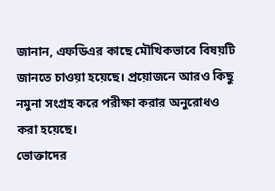জানান, এফডিএর কাছে মৌখিকভাবে বিষয়টি জানতে চাওয়া হয়েছে। প্রয়োজনে আরও কিছু নমুনা সংগ্রহ করে পরীক্ষা করার অনুরোধও করা হয়েছে।
ভোক্তাদের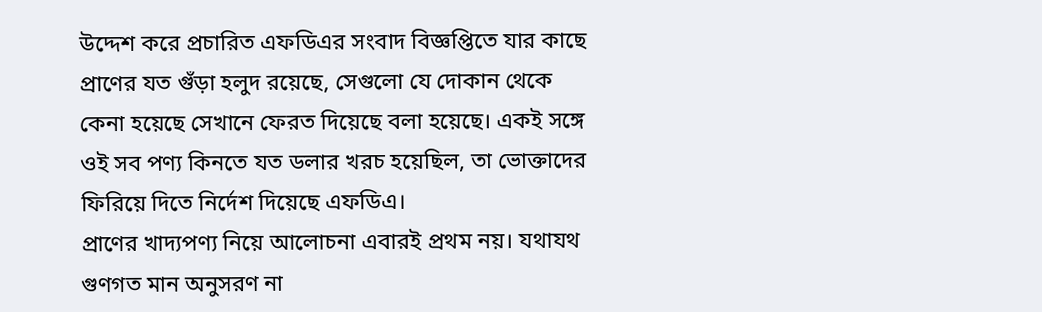উদ্দেশ করে প্রচারিত এফডিএর সংবাদ বিজ্ঞপ্তিতে যার কাছে প্রাণের যত গুঁড়া হলুদ রয়েছে, সেগুলো যে দোকান থেকে কেনা হয়েছে সেখানে ফেরত দিয়েছে বলা হয়েছে। একই সঙ্গে ওই সব পণ্য কিনতে যত ডলার খরচ হয়েছিল, তা ভোক্তাদের ফিরিয়ে দিতে নির্দেশ দিয়েছে এফডিএ।
প্রাণের খাদ্যপণ্য নিয়ে আলোচনা এবারই প্রথম নয়। যথাযথ গুণগত মান অনুসরণ না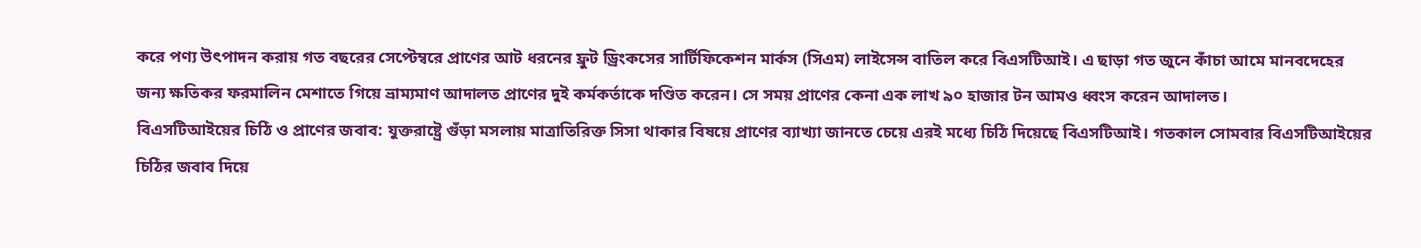করে পণ্য উৎপাদন করায় গত বছরের সেপ্টেম্বরে প্রাণের আট ধরনের ফ্রুট ড্রিংকসের সার্টিফিকেশন মার্কস (সিএম) লাইসেন্স বাতিল করে বিএসটিআই। এ ছাড়া গত জুনে কাঁচা আমে মানবদেহের জন্য ক্ষতিকর ফরমালিন মেশাতে গিয়ে ভ্রাম্যমাণ আদালত প্রাণের দুই কর্মকর্তাকে দণ্ডিত করেন। সে সময় প্রাণের কেনা এক লাখ ৯০ হাজার টন আমও ধ্বংস করেন আদালত।
বিএসটিআইয়ের চিঠি ও প্রাণের জবাব: যুক্তরাষ্ট্রে গুঁড়া মসলায় মাত্রাতিরিক্ত সিসা থাকার বিষয়ে প্রাণের ব্যাখ্যা জানতে চেয়ে এরই মধ্যে চিঠি দিয়েছে বিএসটিআই। গতকাল সোমবার বিএসটিআইয়ের চিঠির জবাব দিয়ে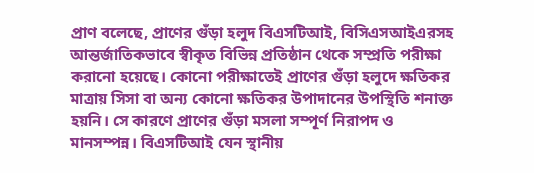প্রাণ বলেছে, প্রাণের গুঁড়া হলুদ বিএসটিআই, বিসিএসআইএরসহ আন্তর্জাতিকভাবে স্বীকৃত বিভিন্ন প্রতিষ্ঠান থেকে সম্প্রতি পরীক্ষা করানো হয়েছে। কোনো পরীক্ষাতেই প্রাণের গুঁড়া হলুদে ক্ষতিকর মাত্রায় সিসা বা অন্য কোনো ক্ষতিকর উপাদানের উপস্থিতি শনাক্ত হয়নি। সে কারণে প্রাণের গুঁড়া মসলা সম্পূর্ণ নিরাপদ ও মানসম্পন্ন। বিএসটিআই যেন স্থানীয়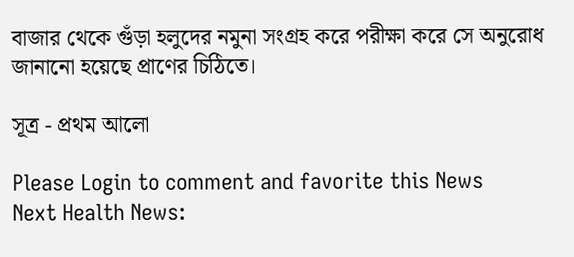বাজার থেকে গুঁড়া হলুদের নমুনা সংগ্রহ করে পরীক্ষা করে সে অনুরোধ জানানো হয়েছে প্রাণের চিঠিতে।

সূত্র - প্রথম আলো

Please Login to comment and favorite this News
Next Health News: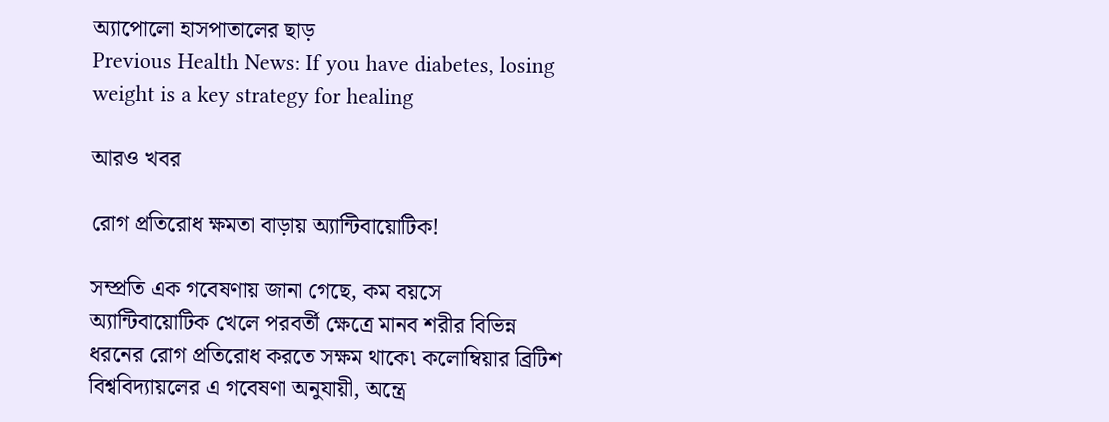অ্যাপোলো হাসপাতালের ছাড়
Previous Health News: If you have diabetes, losing weight is a key strategy for healing

আরও খবর

রোগ প্রতিরোধ ক্ষমতা বাড়ায় অ্যান্টিবায়োটিক!

সম্প্রতি এক গবেষণায় জানা গেছে, কম বয়সে অ্যান্টিবায়োটিক খেলে পরবর্তী ক্ষেত্রে মানব শরীর বিভিন্ন ধরনের রোগ প্রতিরোধ করতে সক্ষম থাকে৷ কলোম্বিয়ার ব্রিটিশ বিশ্ববিদ্যায়লের এ গবেষণা অনুযায়ী, অন্ত্রে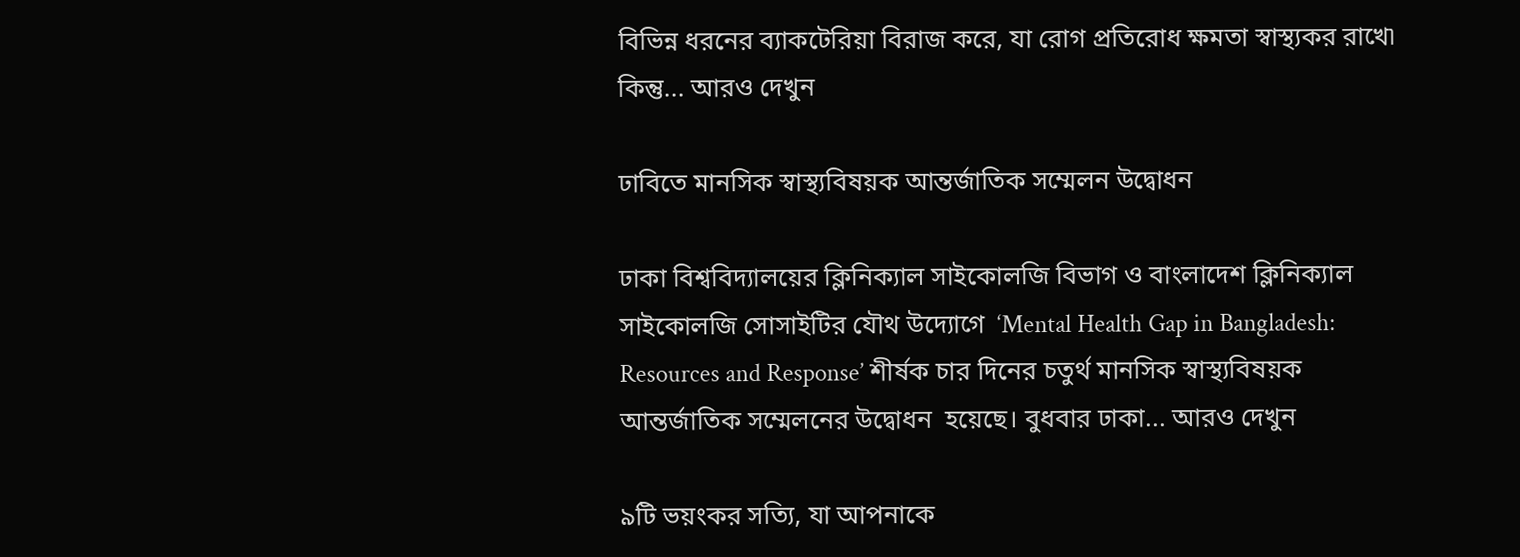বিভিন্ন ধরনের ব্যাকটেরিয়া বিরাজ করে, যা রোগ প্রতিরোধ ক্ষমতা স্বাস্থ্যকর রাখে৷ কিন্তু... আরও দেখুন

ঢাবিতে মানসিক স্বাস্থ্যবিষয়ক আন্তর্জাতিক সম্মেলন উদ্বোধন

ঢাকা বিশ্ববিদ্যালয়ের ক্লিনিক্যাল সাইকোলজি বিভাগ ও বাংলাদেশ ক্লিনিক্যাল সাইকোলজি সোসাইটির যৌথ উদ্যোগে  ‘Mental Health Gap in Bangladesh: Resources and Response’ শীর্ষক চার দিনের চতুর্থ মানসিক স্বাস্থ্যবিষয়ক আন্তর্জাতিক সম্মেলনের উদ্বোধন  হয়েছে। বুধবার ঢাকা... আরও দেখুন

৯টি ভয়ংকর সত্যি, যা আপনাকে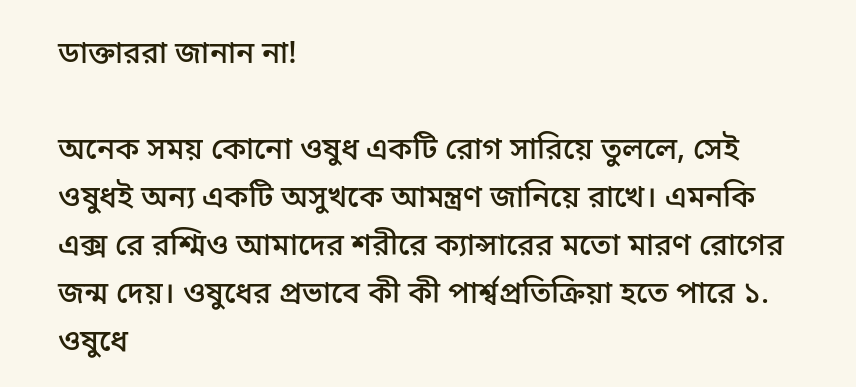ডাক্তাররা জানান না!

অনেক সময় কোনো ওষুধ একটি রোগ সারিয়ে তুললে, সেই ওষুধই অন্য একটি অসুখকে আমন্ত্রণ জানিয়ে রাখে। এমনকি এক্স রে রশ্মিও আমাদের শরীরে ক্যান্সারের মতো মারণ রোগের জন্ম দেয়। ওষুধের প্রভাবে কী কী পার্শ্বপ্রতিক্রিয়া হতে পারে ১. ওষুধে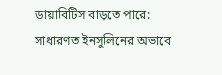ডায়াবিটিস বাড়তে পারে: সাধারণত ইনসুলিনের অভাবে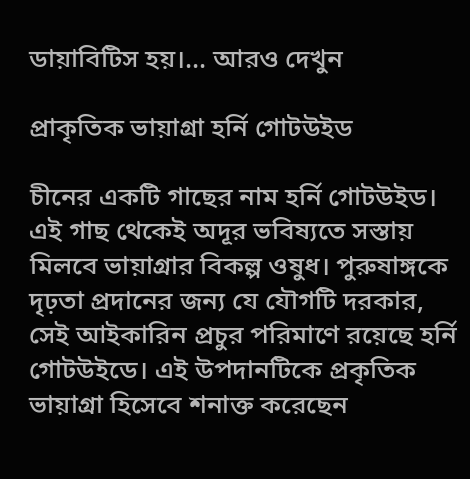ডায়াবিটিস হয়।... আরও দেখুন

প্রাকৃতিক ভায়াগ্রা হর্নি গোটউইড

চীনের একটি গাছের নাম হর্নি গোটউইড। এই গাছ থেকেই অদূর ভবিষ্যতে সস্তায় মিলবে ভায়াগ্রার বিকল্প ওষুধ। পুরুষাঙ্গকে দৃঢ়তা প্রদানের জন্য যে যৌগটি দরকার, সেই আইকারিন প্রচুর পরিমাণে রয়েছে হর্নি গোটউইডে। এই উপদানটিকে প্রকৃতিক ভায়াগ্রা হিসেবে শনাক্ত করেছেন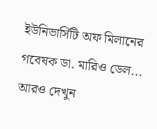ইউনিভার্সিটি অফ মিলানের গবেষক ডা. মারিও ডেল... আরও দেখুন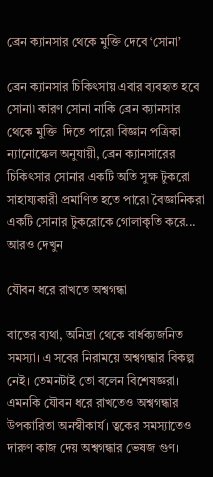ব্রেন ক্যানসার থেকে মুক্তি দেবে ‘সোনা’

ব্রেন ক্যানসার চিকিৎসায় এবার ব্যবহৃত হবে সোনা৷ কারণ সোনা নাকি ব্রেন ক্যানসার থেকে মুক্তি  দিতে পারে৷ বিজ্ঞান পত্রিকা ন্যানোস্কেল অনুযায়ী, ব্রেন ক্যানসারের  চিকিৎসার সোনার একটি অতি সুক্ষ টুকরো সাহায্যকারী প্রমাণিত হতে পারে৷ বৈজ্ঞানিকরা একটি সোনার টুকরোকে গোলাকৃতি করে... আরও দেখুন

যৌবন ধরে রাখতে অশ্বগন্ধা

বাতের ব্যথা, অনিদ্রা থেকে বার্ধক্যজনিত সমস্যা। এ সবের নিরাময়ে অশ্বগন্ধার বিকল্প নেই। তেমনটাই তো বলেন বিশেষজ্ঞরা। এমনকি যৌবন ধরে রাখতেও অশ্বগন্ধার উপকারিতা অনস্বীকার্য। ত্বকের সমস্যাতেও দারুণ কাজ দেয় অশ্বগন্ধার ভেষজ গুণ।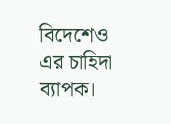বিদেশেও এর চাহিদা ব্যাপক।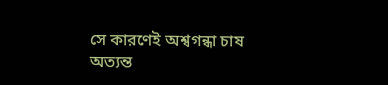সে কারণেই অশ্বগন্ধা চাষ অত্যন্ত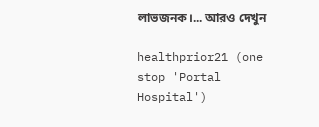লাভজনক।... আরও দেখুন

healthprior21 (one stop 'Portal Hospital')